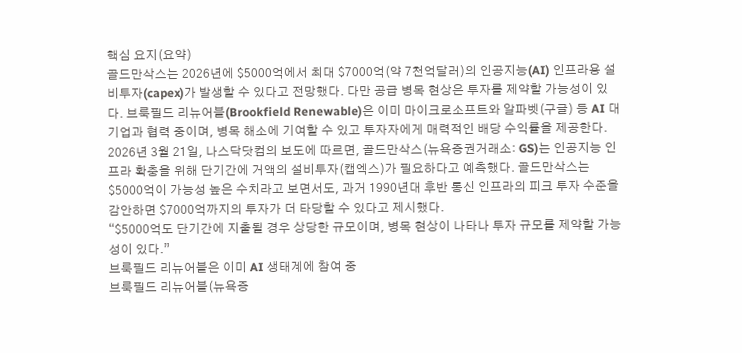핵심 요지(요약)
골드만삭스는 2026년에 $5000억에서 최대 $7000억(약 7천억달러)의 인공지능(AI) 인프라용 설비투자(capex)가 발생할 수 있다고 전망했다. 다만 공급 병목 현상은 투자를 제약할 가능성이 있다. 브룩필드 리뉴어블(Brookfield Renewable)은 이미 마이크로소프트와 알파벳(구글) 등 AI 대기업과 협력 중이며, 병목 해소에 기여할 수 있고 투자자에게 매력적인 배당 수익률을 제공한다.
2026년 3월 21일, 나스닥닷컴의 보도에 따르면, 골드만삭스(뉴욕증권거래소: GS)는 인공지능 인프라 확충을 위해 단기간에 거액의 설비투자(캡엑스)가 필요하다고 예측했다. 골드만삭스는 $5000억이 가능성 높은 수치라고 보면서도, 과거 1990년대 후반 통신 인프라의 피크 투자 수준을 감안하면 $7000억까지의 투자가 더 타당할 수 있다고 제시했다.
“$5000억도 단기간에 지출될 경우 상당한 규모이며, 병목 현상이 나타나 투자 규모를 제약할 가능성이 있다.”
브룩필드 리뉴어블은 이미 AI 생태계에 참여 중
브룩필드 리뉴어블(뉴욕증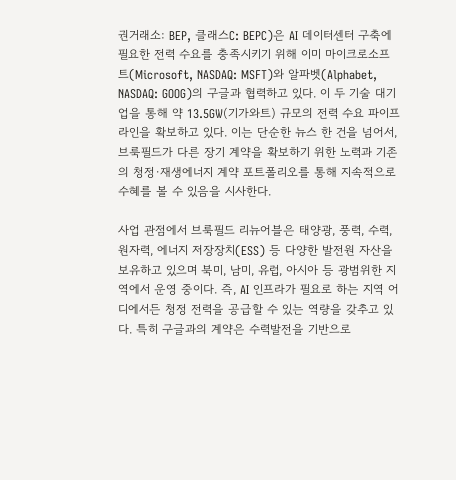권거래소: BEP, 클래스C: BEPC)은 AI 데이터센터 구축에 필요한 전력 수요를 충족시키기 위해 이미 마이크로소프트(Microsoft, NASDAQ: MSFT)와 알파벳(Alphabet, NASDAQ: GOOG)의 구글과 협력하고 있다. 이 두 기술 대기업을 통해 약 13.5GW(기가와트) 규모의 전력 수요 파이프라인을 확보하고 있다. 이는 단순한 뉴스 한 건을 넘어서, 브룩필드가 다른 장기 계약을 확보하기 위한 노력과 기존의 청정·재생에너지 계약 포트폴리오를 통해 지속적으로 수혜를 볼 수 있음을 시사한다.

사업 관점에서 브룩필드 리뉴어블은 태양광, 풍력, 수력, 원자력, 에너지 저장장치(ESS) 등 다양한 발전원 자산을 보유하고 있으며 북미, 남미, 유럽, 아시아 등 광범위한 지역에서 운영 중이다. 즉, AI 인프라가 필요로 하는 지역 어디에서든 청정 전력을 공급할 수 있는 역량을 갖추고 있다. 특히 구글과의 계약은 수력발전을 기반으로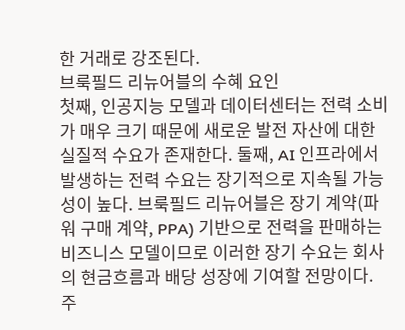한 거래로 강조된다.
브룩필드 리뉴어블의 수혜 요인
첫째, 인공지능 모델과 데이터센터는 전력 소비가 매우 크기 때문에 새로운 발전 자산에 대한 실질적 수요가 존재한다. 둘째, AI 인프라에서 발생하는 전력 수요는 장기적으로 지속될 가능성이 높다. 브룩필드 리뉴어블은 장기 계약(파워 구매 계약, PPA) 기반으로 전력을 판매하는 비즈니스 모델이므로 이러한 장기 수요는 회사의 현금흐름과 배당 성장에 기여할 전망이다.
주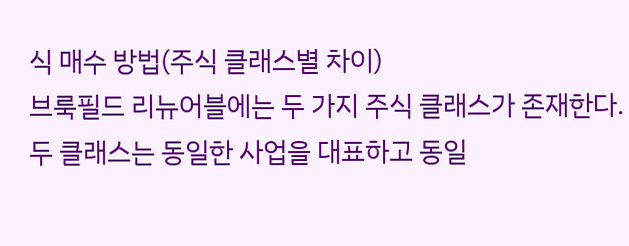식 매수 방법(주식 클래스별 차이)
브룩필드 리뉴어블에는 두 가지 주식 클래스가 존재한다. 두 클래스는 동일한 사업을 대표하고 동일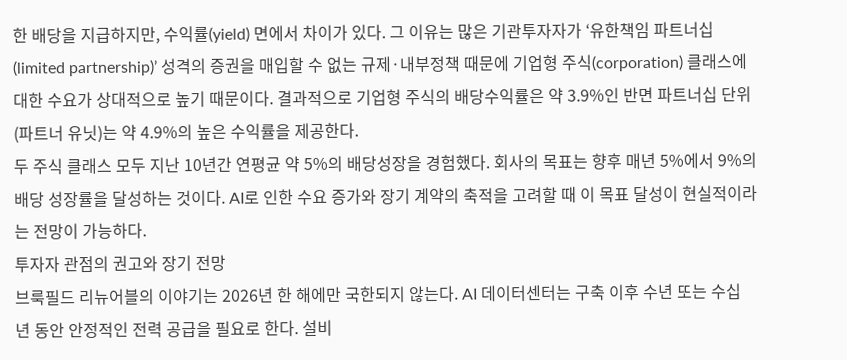한 배당을 지급하지만, 수익률(yield) 면에서 차이가 있다. 그 이유는 많은 기관투자자가 ‘유한책임 파트너십(limited partnership)’ 성격의 증권을 매입할 수 없는 규제·내부정책 때문에 기업형 주식(corporation) 클래스에 대한 수요가 상대적으로 높기 때문이다. 결과적으로 기업형 주식의 배당수익률은 약 3.9%인 반면 파트너십 단위(파트너 유닛)는 약 4.9%의 높은 수익률을 제공한다.
두 주식 클래스 모두 지난 10년간 연평균 약 5%의 배당성장을 경험했다. 회사의 목표는 향후 매년 5%에서 9%의 배당 성장률을 달성하는 것이다. AI로 인한 수요 증가와 장기 계약의 축적을 고려할 때 이 목표 달성이 현실적이라는 전망이 가능하다.
투자자 관점의 권고와 장기 전망
브룩필드 리뉴어블의 이야기는 2026년 한 해에만 국한되지 않는다. AI 데이터센터는 구축 이후 수년 또는 수십 년 동안 안정적인 전력 공급을 필요로 한다. 설비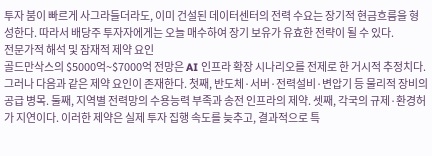투자 붐이 빠르게 사그라들더라도, 이미 건설된 데이터센터의 전력 수요는 장기적 현금흐름을 형성한다. 따라서 배당주 투자자에게는 오늘 매수하여 장기 보유가 유효한 전략이 될 수 있다.
전문가적 해석 및 잠재적 제약 요인
골드만삭스의 $5000억~$7000억 전망은 AI 인프라 확장 시나리오를 전제로 한 거시적 추정치다. 그러나 다음과 같은 제약 요인이 존재한다. 첫째, 반도체·서버·전력설비·변압기 등 물리적 장비의 공급 병목. 둘째, 지역별 전력망의 수용능력 부족과 송전 인프라의 제약. 셋째, 각국의 규제·환경허가 지연이다. 이러한 제약은 실제 투자 집행 속도를 늦추고, 결과적으로 특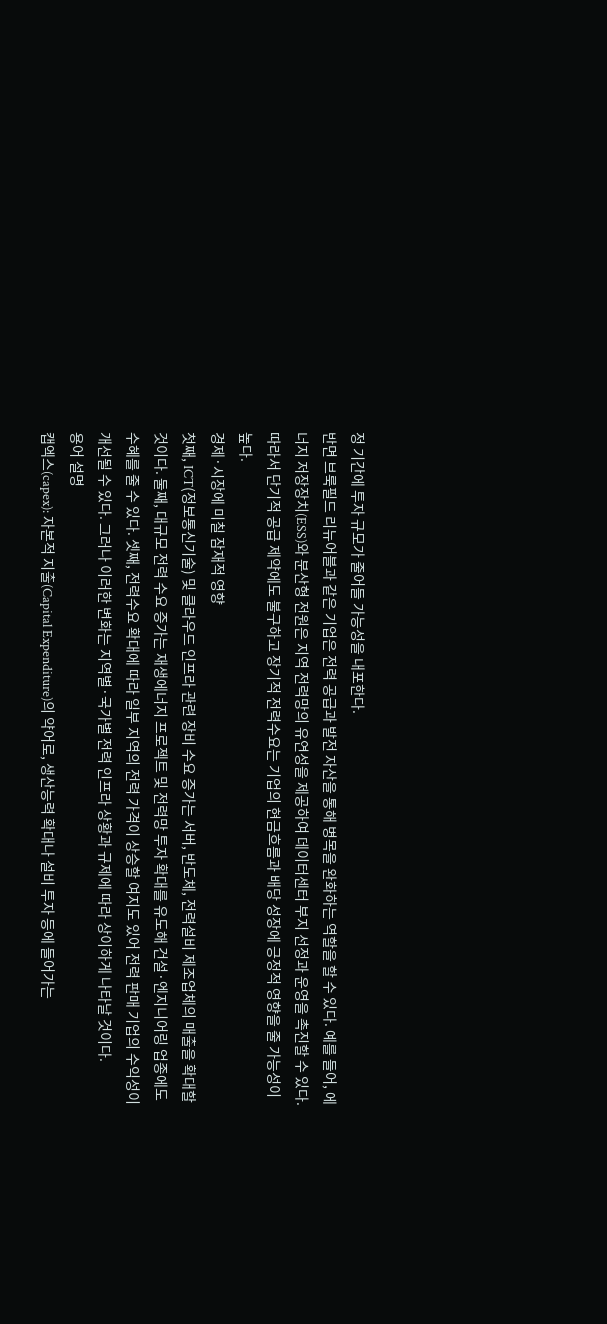정 기간에 투자 규모가 줄어들 가능성을 내포한다.
반면 브룩필드 리뉴어블과 같은 기업은 전력 공급과 발전 자산을 통해 병목을 완화하는 역할을 할 수 있다. 예를 들어, 에너지 저장장치(ESS)와 분산형 전원은 지역 전력망의 유연성을 제공하여 데이터센터 부지 선정과 운영을 촉진할 수 있다. 따라서 단기적 공급 제약에도 불구하고 장기적 전력수요는 기업의 현금흐름과 배당 성장에 긍정적 영향을 줄 가능성이 높다.
경제·시장에 미칠 잠재적 영향
첫째, ICT(정보통신기술) 및 클라우드 인프라 관련 장비 수요 증가는 서버, 반도체, 전력설비 제조업체의 매출을 확대할 것이다. 둘째, 대규모 전력 수요 증가는 재생에너지 프로젝트 및 전력망 투자 확대를 유도해 건설·엔지니어링 업종에도 수혜를 줄 수 있다. 셋째, 전력수요 확대에 따라 일부 지역의 전력 가격이 상승할 여지도 있어 전력 판매 기업의 수익성이 개선될 수 있다. 그러나 이러한 변화는 지역별·국가별 전력 인프라 상황과 규제에 따라 상이하게 나타날 것이다.
용어 설명
캡엑스(capex): 자본적 지출(Capital Expenditure)의 약어로, 생산능력 확대나 설비 투자 등에 들어가는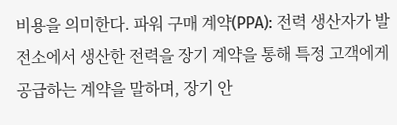비용을 의미한다. 파워 구매 계약(PPA): 전력 생산자가 발전소에서 생산한 전력을 장기 계약을 통해 특정 고객에게 공급하는 계약을 말하며, 장기 안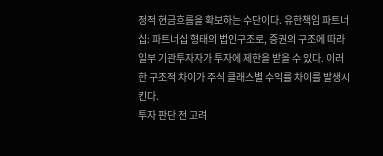정적 현금흐름을 확보하는 수단이다. 유한책임 파트너십: 파트너십 형태의 법인구조로, 증권의 구조에 따라 일부 기관투자자가 투자에 제한을 받을 수 있다. 이러한 구조적 차이가 주식 클래스별 수익률 차이를 발생시킨다.
투자 판단 전 고려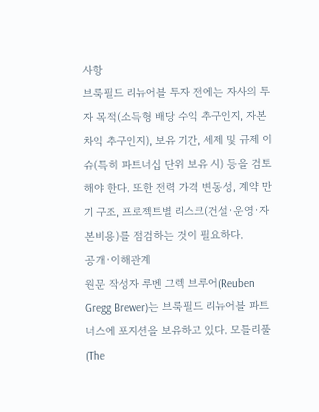사항
브룩필드 리뉴어블 투자 전에는 자사의 투자 목적(소득형 배당 수익 추구인지, 자본차익 추구인지), 보유 기간, 세제 및 규제 이슈(특히 파트너십 단위 보유 시) 등을 검토해야 한다. 또한 전력 가격 변동성, 계약 만기 구조, 프로젝트별 리스크(건설·운영·자본비용)를 점검하는 것이 필요하다.
공개·이해관계
원문 작성자 루벤 그렉 브루어(Reuben Gregg Brewer)는 브룩필드 리뉴어블 파트너스에 포지션을 보유하고 있다. 모틀리풀(The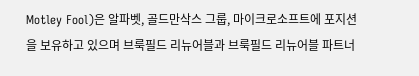Motley Fool)은 알파벳, 골드만삭스 그룹, 마이크로소프트에 포지션을 보유하고 있으며 브룩필드 리뉴어블과 브룩필드 리뉴어블 파트너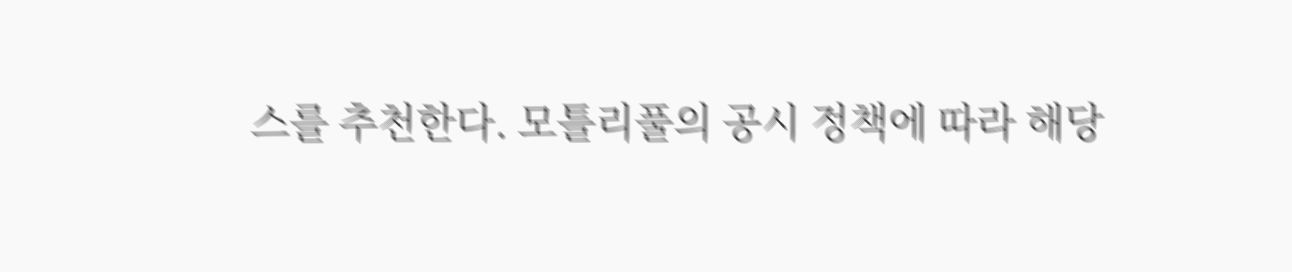스를 추천한다. 모틀리풀의 공시 정책에 따라 해당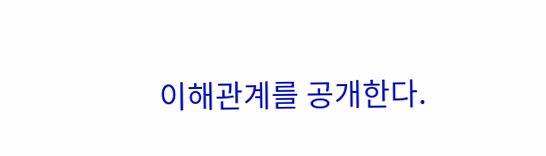이해관계를 공개한다.